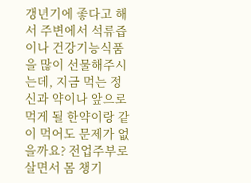갱년기에 좋다고 해서 주변에서 석류즙이나 건강기능식품을 많이 선물해주시는데, 지금 먹는 정신과 약이나 앞으로 먹게 될 한약이랑 같이 먹어도 문제가 없을까요? 전업주부로 살면서 몸 챙기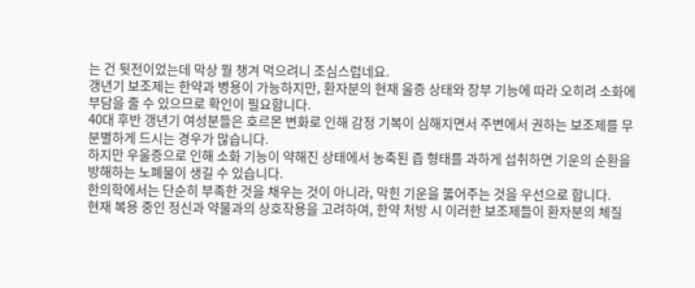는 건 뒷전이었는데 막상 뭘 챙겨 먹으려니 조심스럽네요.
갱년기 보조제는 한약과 병용이 가능하지만, 환자분의 현재 울증 상태와 장부 기능에 따라 오히려 소화에 부담을 줄 수 있으므로 확인이 필요합니다.
40대 후반 갱년기 여성분들은 호르몬 변화로 인해 감정 기복이 심해지면서 주변에서 권하는 보조제를 무분별하게 드시는 경우가 많습니다.
하지만 우울증으로 인해 소화 기능이 약해진 상태에서 농축된 즙 형태를 과하게 섭취하면 기운의 순환을 방해하는 노폐물이 생길 수 있습니다.
한의학에서는 단순히 부족한 것을 채우는 것이 아니라, 막힌 기운을 뚫어주는 것을 우선으로 합니다.
현재 복용 중인 정신과 약물과의 상호작용을 고려하여, 한약 처방 시 이러한 보조제들이 환자분의 체질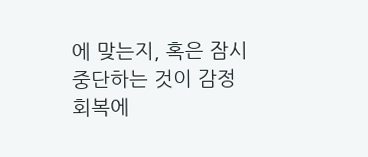에 맞는지, 혹은 잠시 중단하는 것이 감정 회복에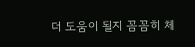더 도움이 될지 꼼꼼히 체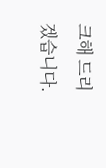크해 드리겠습니다.